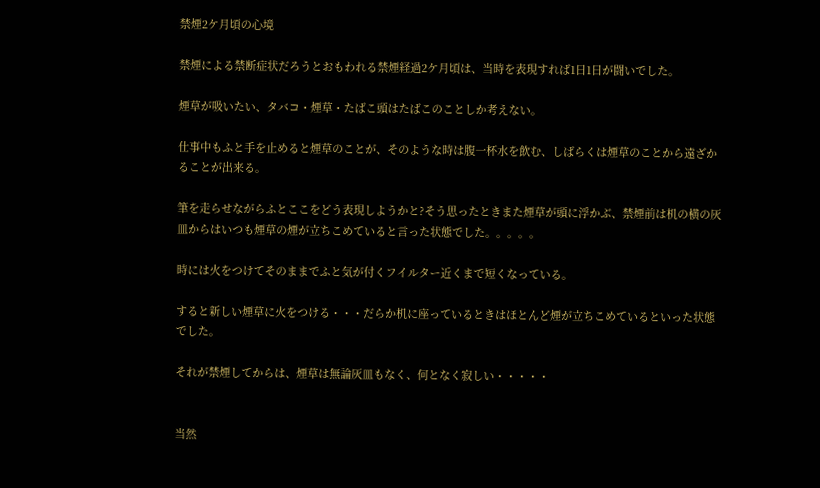禁煙2ケ月頃の心境

禁煙による禁断症状だろうとおもわれる禁煙経過2ケ月頃は、当時を表現すれば1日1日が闘いでした。

煙草が吸いたい、タバコ・煙草・たばこ頭はたばこのことしか考えない。

仕事中もふと手を止めると煙草のことが、そのような時は腹一杯水を飲む、しばらくは煙草のことから遠ざかることが出来る。

筆を走らせながらふとここをどう表現しようかと?そう思ったときまた煙草が頭に浮かぶ、禁煙前は机の横の灰皿からはいつも煙草の煙が立ちこめていると言った状態でした。。。。。

時には火をつけてそのままでふと気が付くフイルター近くまで短くなっている。

すると新しい煙草に火をつける・・・だらか机に座っているときはほとんど煙が立ちこめているといった状態でした。

それが禁煙してからは、煙草は無論灰皿もなく、何となく寂しい・・・・・


当然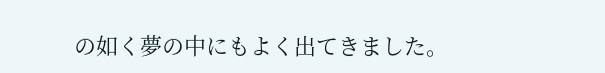の如く夢の中にもよく出てきました。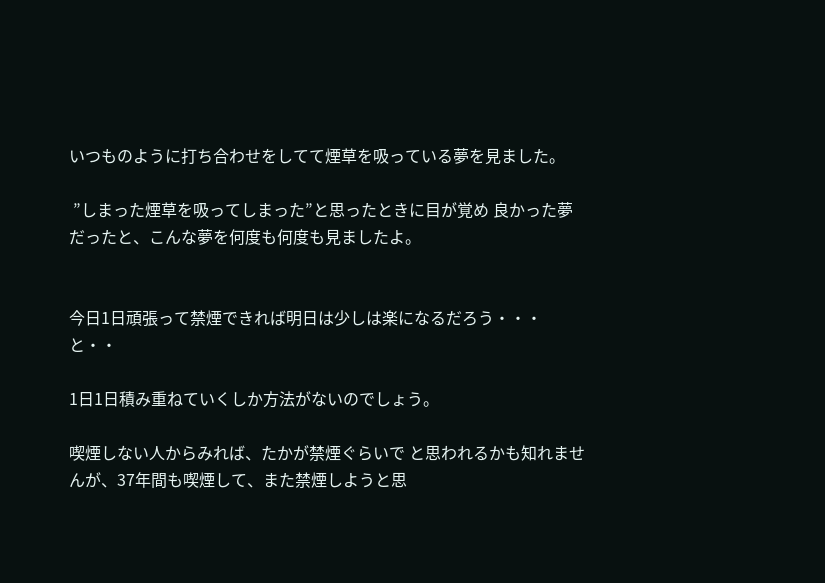いつものように打ち合わせをしてて煙草を吸っている夢を見ました。

 ”しまった煙草を吸ってしまった”と思ったときに目が覚め 良かった夢だったと、こんな夢を何度も何度も見ましたよ。


今日1日頑張って禁煙できれば明日は少しは楽になるだろう・・・と・・

1日1日積み重ねていくしか方法がないのでしょう。

喫煙しない人からみれば、たかが禁煙ぐらいで と思われるかも知れませんが、37年間も喫煙して、また禁煙しようと思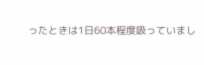ったときは1日60本程度吸っていまし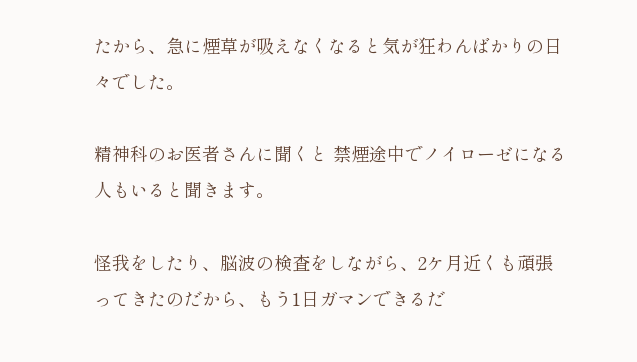たから、急に煙草が吸えなくなると気が狂わんばかりの日々でした。

精神科のお医者さんに聞くと 禁煙途中でノイローゼになる人もいると聞きます。

怪我をしたり、脳波の検査をしながら、2ケ月近くも頑張ってきたのだから、もう1日ガマンできるだ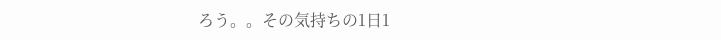ろう。。その気持ちの1日1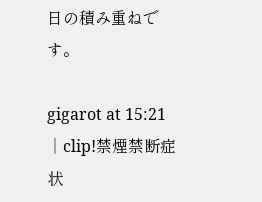日の積み重ねです。

gigarot at 15:21 │clip!禁煙禁断症状